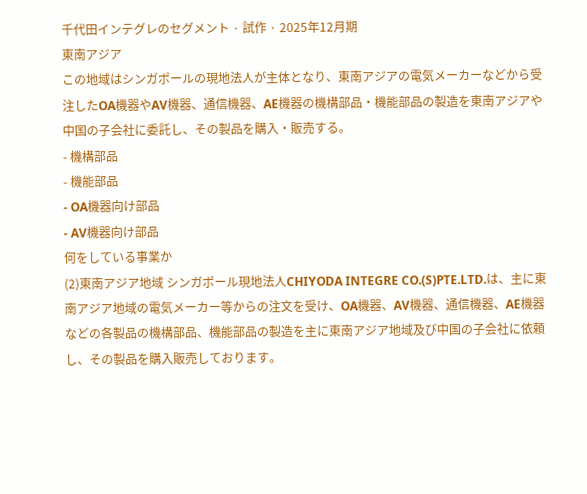千代田インテグレのセグメント · 試作 · 2025年12月期
東南アジア
この地域はシンガポールの現地法人が主体となり、東南アジアの電気メーカーなどから受注したOA機器やAV機器、通信機器、AE機器の機構部品・機能部品の製造を東南アジアや中国の子会社に委託し、その製品を購入・販売する。
- 機構部品
- 機能部品
- OA機器向け部品
- AV機器向け部品
何をしている事業か
(2)東南アジア地域 シンガポール現地法人CHIYODA INTEGRE CO.(S)PTE.LTD.は、主に東南アジア地域の電気メーカー等からの注文を受け、OA機器、AV機器、通信機器、AE機器などの各製品の機構部品、機能部品の製造を主に東南アジア地域及び中国の子会社に依頼し、その製品を購入販売しております。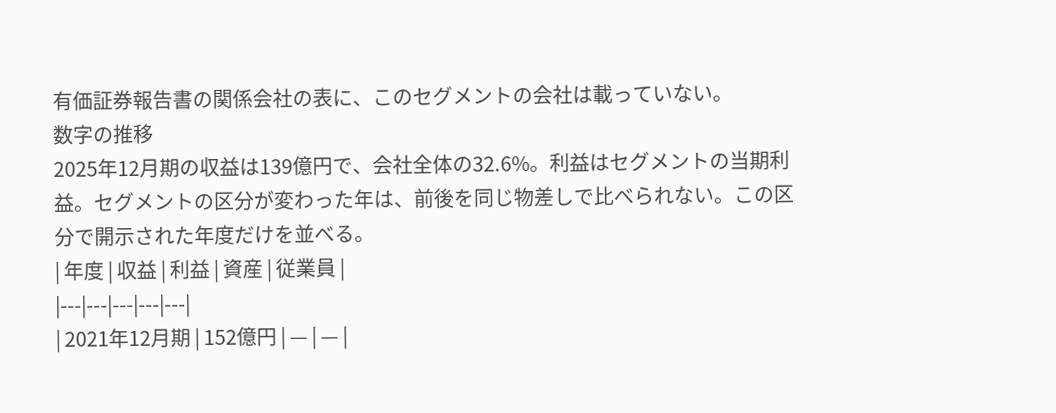有価証券報告書の関係会社の表に、このセグメントの会社は載っていない。
数字の推移
2025年12月期の収益は139億円で、会社全体の32.6%。利益はセグメントの当期利益。セグメントの区分が変わった年は、前後を同じ物差しで比べられない。この区分で開示された年度だけを並べる。
| 年度 | 収益 | 利益 | 資産 | 従業員 |
|---|---|---|---|---|
| 2021年12月期 | 152億円 | — | — |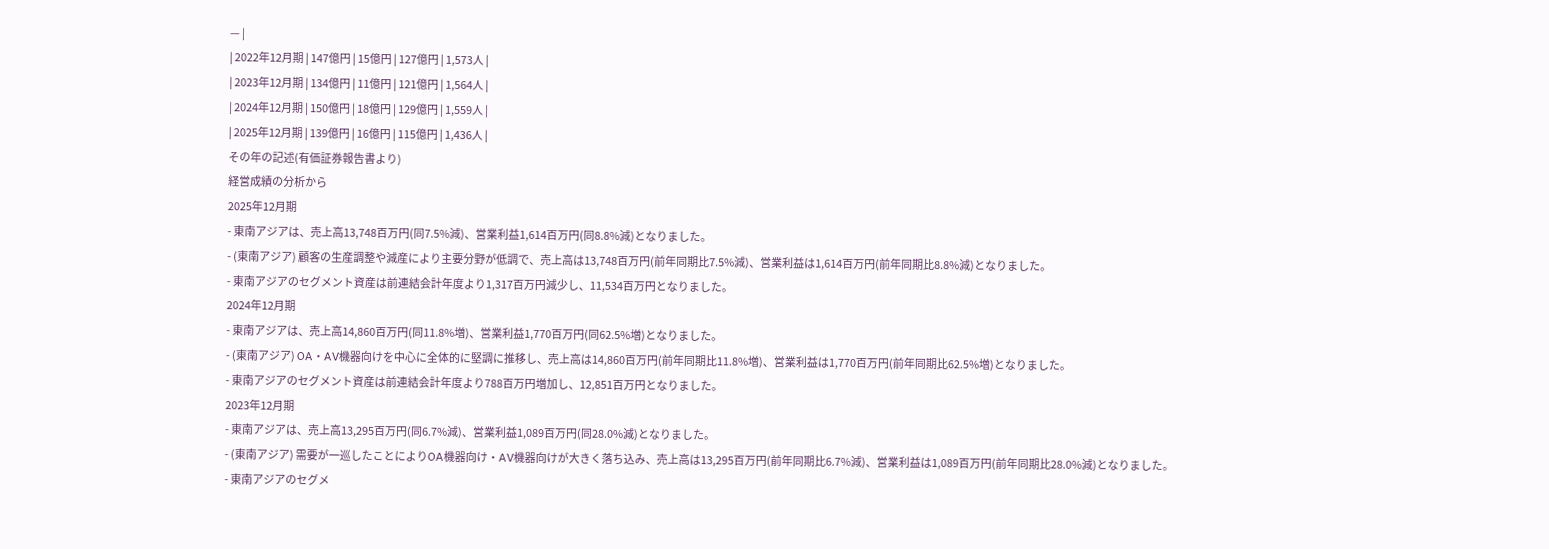— |
| 2022年12月期 | 147億円 | 15億円 | 127億円 | 1,573人 |
| 2023年12月期 | 134億円 | 11億円 | 121億円 | 1,564人 |
| 2024年12月期 | 150億円 | 18億円 | 129億円 | 1,559人 |
| 2025年12月期 | 139億円 | 16億円 | 115億円 | 1,436人 |
その年の記述(有価証券報告書より)
経営成績の分析から
2025年12月期
- 東南アジアは、売上高13,748百万円(同7.5%減)、営業利益1,614百万円(同8.8%減)となりました。
- (東南アジア) 顧客の生産調整や減産により主要分野が低調で、売上高は13,748百万円(前年同期比7.5%減)、営業利益は1,614百万円(前年同期比8.8%減)となりました。
- 東南アジアのセグメント資産は前連結会計年度より1,317百万円減少し、11,534百万円となりました。
2024年12月期
- 東南アジアは、売上高14,860百万円(同11.8%増)、営業利益1,770百万円(同62.5%増)となりました。
- (東南アジア) OA・AV機器向けを中心に全体的に堅調に推移し、売上高は14,860百万円(前年同期比11.8%増)、営業利益は1,770百万円(前年同期比62.5%増)となりました。
- 東南アジアのセグメント資産は前連結会計年度より788百万円増加し、12,851百万円となりました。
2023年12月期
- 東南アジアは、売上高13,295百万円(同6.7%減)、営業利益1,089百万円(同28.0%減)となりました。
- (東南アジア) 需要が一巡したことによりOA機器向け・AV機器向けが大きく落ち込み、売上高は13,295百万円(前年同期比6.7%減)、営業利益は1,089百万円(前年同期比28.0%減)となりました。
- 東南アジアのセグメ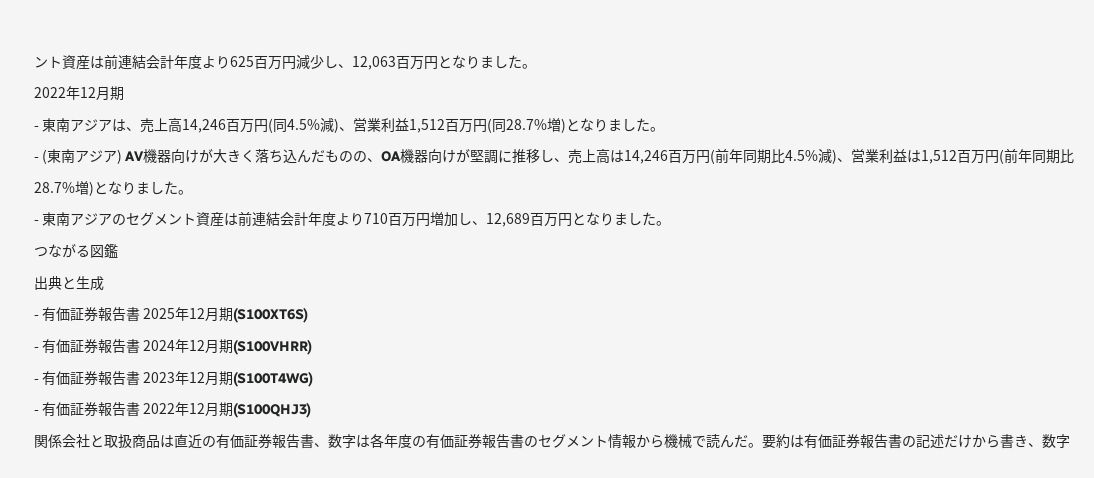ント資産は前連結会計年度より625百万円減少し、12,063百万円となりました。
2022年12月期
- 東南アジアは、売上高14,246百万円(同4.5%減)、営業利益1,512百万円(同28.7%増)となりました。
- (東南アジア) AV機器向けが大きく落ち込んだものの、OA機器向けが堅調に推移し、売上高は14,246百万円(前年同期比4.5%減)、営業利益は1,512百万円(前年同期比28.7%増)となりました。
- 東南アジアのセグメント資産は前連結会計年度より710百万円増加し、12,689百万円となりました。
つながる図鑑
出典と生成
- 有価証券報告書 2025年12月期(S100XT6S)
- 有価証券報告書 2024年12月期(S100VHRR)
- 有価証券報告書 2023年12月期(S100T4WG)
- 有価証券報告書 2022年12月期(S100QHJ3)
関係会社と取扱商品は直近の有価証券報告書、数字は各年度の有価証券報告書のセグメント情報から機械で読んだ。要約は有価証券報告書の記述だけから書き、数字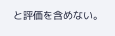と評価を含めない。